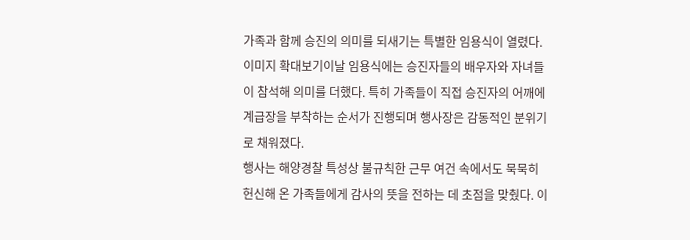가족과 함께 승진의 의미를 되새기는 특별한 임용식이 열렸다.
이미지 확대보기이날 임용식에는 승진자들의 배우자와 자녀들이 참석해 의미를 더했다. 특히 가족들이 직접 승진자의 어깨에 계급장을 부착하는 순서가 진행되며 행사장은 감동적인 분위기로 채워졌다.
행사는 해양경찰 특성상 불규칙한 근무 여건 속에서도 묵묵히 헌신해 온 가족들에게 감사의 뜻을 전하는 데 초점을 맞췄다. 이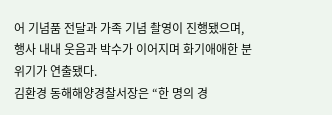어 기념품 전달과 가족 기념 촬영이 진행됐으며, 행사 내내 웃음과 박수가 이어지며 화기애애한 분위기가 연출됐다.
김환경 동해해양경찰서장은 “한 명의 경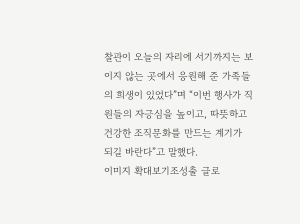찰관이 오늘의 자리에 서기까지는 보이지 않는 곳에서 응원해 준 가족들의 희생이 있었다”며 “이번 행사가 직원들의 자긍심을 높이고, 따뜻하고 건강한 조직문화를 만드는 계기가 되길 바란다”고 말했다.
이미지 확대보기조성출 글로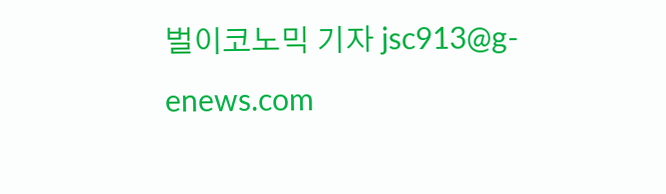벌이코노믹 기자 jsc913@g-enews.com